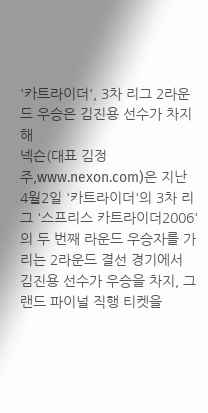'카트라이더', 3차 리그 2라운드 우승은 김진용 선수가 차지해
넥슨(대표 김정주,www.nexon.com)은 지난 4월2일 '카트라이더'의 3차 리그 '스프리스 카트라이더2006'의 두 번째 라운드 우승자를 가리는 2라운드 결선 경기에서 김진용 선수가 우승을 차지, 그랜드 파이널 직행 티켓을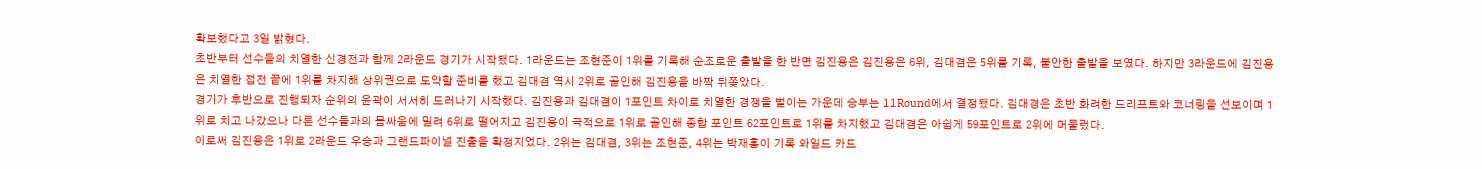확보했다고 3일 밝혔다.
초반부터 선수들의 치열한 신경전과 함께 2라운드 경기가 시작됐다. 1라운드는 조현준이 1위를 기록해 순조로운 출발을 한 반면 김진용은 김진용은 6위, 김대겸은 5위를 기록, 불안한 출발을 보였다. 하지만 3라운드에 김진용은 치열한 접전 끝에 1위를 차지해 상위권으로 도약할 준비를 했고 김대겸 역시 2위로 골인해 김진용을 바짝 뒤쫒았다.
경기가 후반으로 진행되자 순위의 윤곽이 서서히 드러나기 시작했다. 김진용과 김대겸이 1포인트 차이로 치열한 경쟁을 벌이는 가운데 승부는 11Round에서 결정됐다. 김대경은 초반 화려한 드리프트와 코너링을 선보이며 1위로 치고 나갔으나 다른 선수들과의 몸싸움에 밀려 6위로 떨어지고 김진용이 극적으로 1위로 골인해 종합 포인트 62포인트로 1위를 차지했고 김대겸은 아쉽게 59포인트로 2위에 머물렀다.
이로써 김진용은 1위로 2라운드 우승과 그랜드파이널 진출을 확정지었다. 2위는 김대겸, 3위는 조현준, 4위는 박재홍이 기록 와일드 카드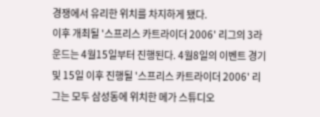경쟁에서 유리한 위치를 차지하게 됐다.
이후 개최될 '스프리스 카트라이더 2006' 리그의 3라운드는 4월15일부터 진행된다. 4월8일의 이벤트 경기 및 15일 이후 진행될 '스프리스 카트라이더 2006' 리그는 모두 삼성동에 위치한 메가 스튜디오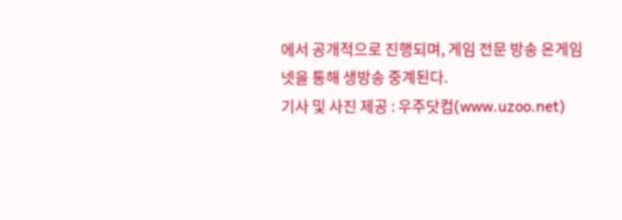에서 공개적으로 진행되며, 게임 전문 방송 온게임넷을 통해 생방송 중계된다.
기사 및 사진 제공 : 우주닷컴(www.uzoo.net)